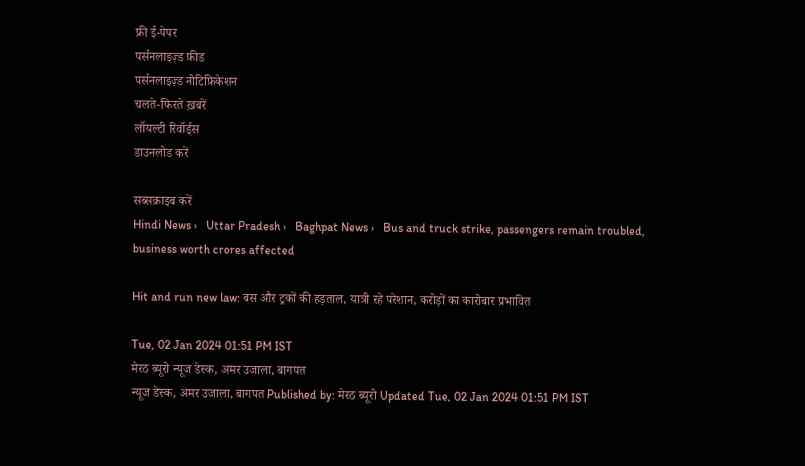फ्री ई-पेपर
पर्सनलाइज़्ड फ़ीड
पर्सनलाइज़्ड नोटिफ़िकेशन
चलते-फिरते ख़बरें
लॉयल्टी रिवॉर्ड्स
डाउनलोड करें

सब्सक्राइब करें
Hindi News ›   Uttar Pradesh ›   Baghpat News ›   Bus and truck strike, passengers remain troubled, business worth crores affected

Hit and run new law: बस और ट्रकों की हड़ताल, यात्री रहे परेशान, करोड़ों का कारोबार प्रभावित

Tue, 02 Jan 2024 01:51 PM IST
मेरठ ब्यूरो न्यूज डेस्क, अमर उजाला, बागपत
न्यूज डेस्क, अमर उजाला, बागपत Published by: मेरठ ब्यूरो Updated Tue, 02 Jan 2024 01:51 PM IST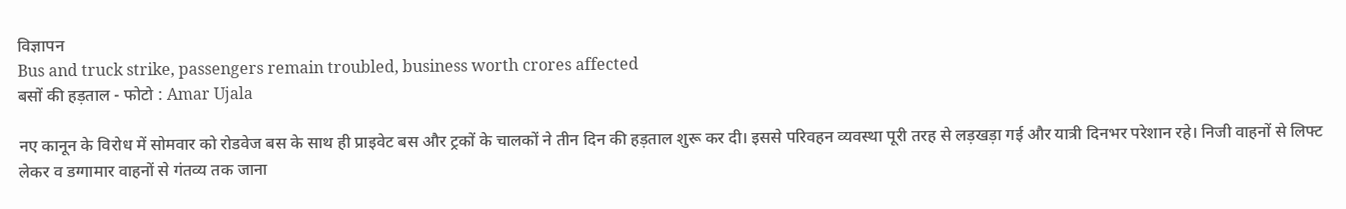विज्ञापन
Bus and truck strike, passengers remain troubled, business worth crores affected
बसों की हड़ताल - फोटो : Amar Ujala

नए कानून के विरोध में सोमवार को रोडवेज बस के साथ ही प्राइवेट बस और ट्रकों के चालकों ने तीन दिन की हड़ताल शुरू कर दी। इससे परिवहन व्यवस्था पूरी तरह से लड़खड़ा गई और यात्री दिनभर परेशान रहे। निजी वाहनों से लिफ्ट लेकर व डग्गामार वाहनों से गंतव्य तक जाना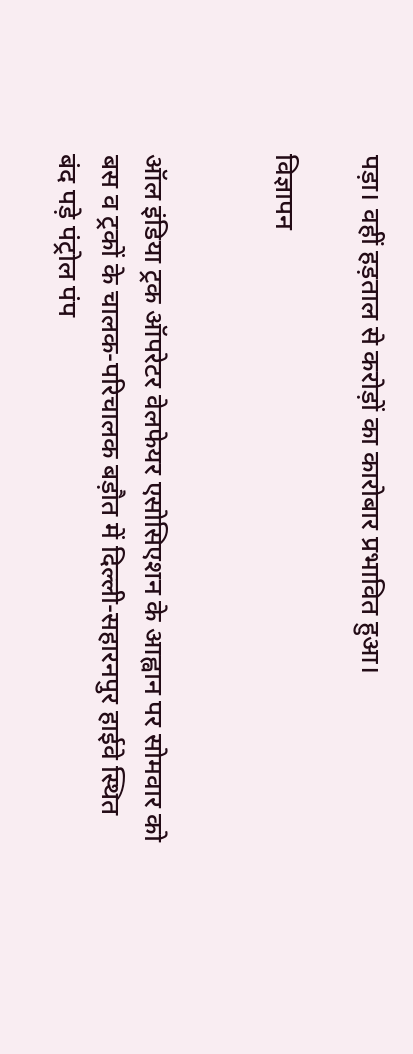पड़ा। वहीं हड़ताल से करोड़ों का कारोबार प्रभावित हुआ।

विज्ञापन


ऑल इंडिया ट्रक ऑपरेटर वेलफेयर एसोसिएशन के आह्वान पर सोमवार को बस व ट्रकों के चालक-परिचालक बड़ौत में दिल्ली-सहारनपुर हाईवे स्थित बंद पड़े पंट्रोल पंप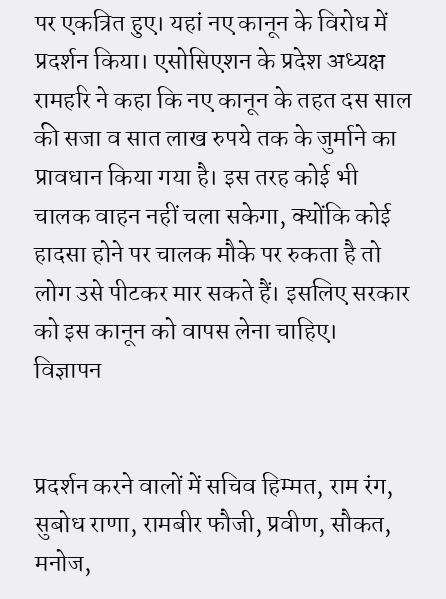पर एकत्रित हुए। यहां नए कानून के विरोध में प्रदर्शन किया। एसोसिएशन के प्रदेश अध्यक्ष रामहरि ने कहा कि नए कानून के तहत दस साल की सजा व सात लाख रुपये तक के जुर्माने का प्रावधान किया गया है। इस तरह कोई भी चालक वाहन नहीं चला सकेगा, क्योंकि कोई हादसा होने पर चालक मौके पर रुकता है तो लोग उसे पीटकर मार सकते हैं। इसलिए सरकार को इस कानून को वापस लेना चाहिए।
विज्ञापन


प्रदर्शन करने वालों में सचिव हिम्मत, राम रंग, सुबोध राणा, रामबीर फौजी, प्रवीण, सौकत, मनोज,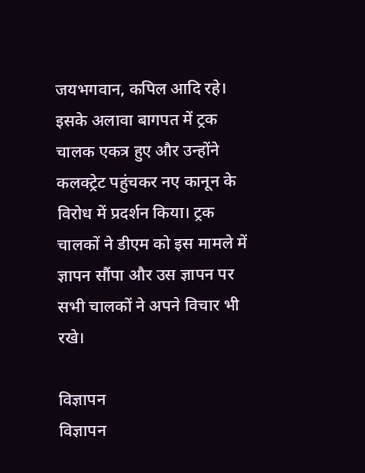जयभगवान, कपिल आदि रहे। इसके अलावा बागपत में ट्रक चालक एकत्र हुए और उन्होंने कलक्ट्रेट पहुंचकर नए कानून के विरोध में प्रदर्शन किया। ट्रक चालकों ने डीएम को इस मामले में ज्ञापन सौंपा और उस ज्ञापन पर सभी चालकों ने अपने विचार भी रखे।

विज्ञापन
विज्ञापन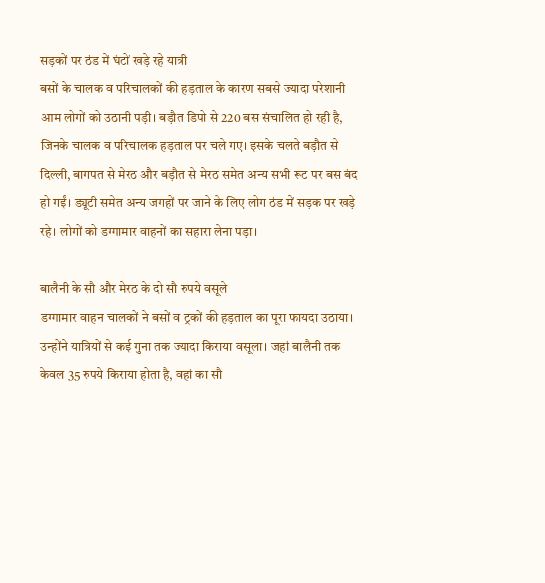सड़कों पर ठंड में घंटों खड़े रहे यात्री
बसों के चालक व परिचालकों की हड़ताल के कारण सबसे ज्यादा परेशानी आम लोगों को उठानी पड़ी। बड़ौत डिपो से 220 बस संचालित हो रही है, जिनके चालक व परिचालक हड़ताल पर चले गए। इसके चलते बड़ौत से दिल्ली, बागपत से मेरठ और बड़ौत से मेरठ समेत अन्य सभी रूट पर बस बंद हो गईं। ड्यूटी समेत अन्य जगहों पर जाने के लिए लोग ठंड में सड़क पर खड़े रहे। लोगों को डग्गामार वाहनों का सहारा लेना पड़ा।

बालैनी के सौ और मेरठ के दो सौ रुपये वसूले
डग्गामार वाहन चालकों ने बसों व ट्रकों की हड़ताल का पूरा फायदा उठाया। उन्होंने यात्रियों से कई गुना तक ज्यादा किराया वसूला। जहां बालैनी तक केवल 35 रुपये किराया होता है, वहां का सौ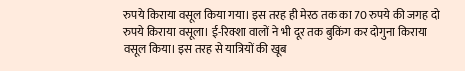रुपये किराया वसूल किया गया। इस तरह ही मेरठ तक का 70 रुपये की जगह दो रुपये किराया वसूला। ई-रिक्शा वालों ने भी दूर तक बुकिंग कर दोगुना किराया वसूल किया। इस तरह से यात्रियों की खूब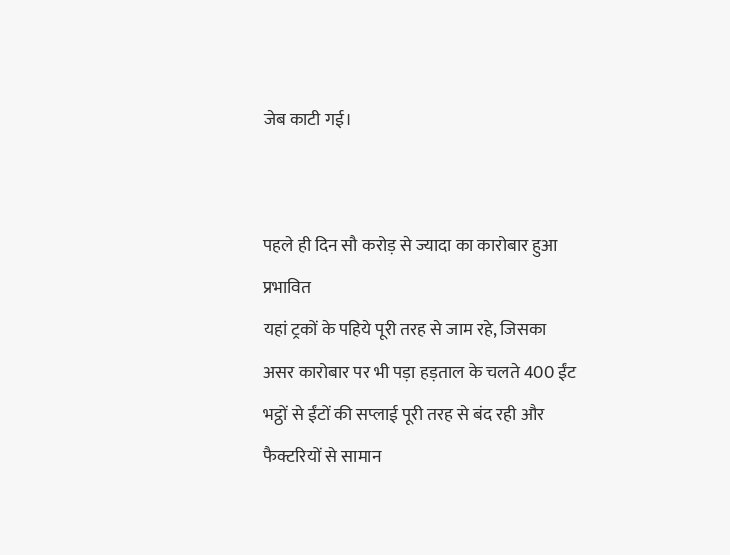जेब काटी गई।


पहले ही दिन सौ करोड़ से ज्यादा का कारोबार हुआ प्रभावित
यहां ट्रकों के पहिये पूरी तरह से जाम रहे, जिसका असर कारोबार पर भी पड़ा हड़ताल के चलते 400 ईंट भट्ठों से ईंटों की सप्लाई पूरी तरह से बंद रही और फैक्टरियों से सामान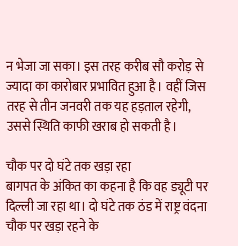न भेजा जा सका। इस तरह करीब सौ करोड़ से ज्यादा का कारोबार प्रभावित हुआ है। वहीं जिस तरह से तीन जनवरी तक यह हड़ताल रहेगी, उससे स्थिति काफी खराब हो सकती है।

चौक पर दो घंटे तक खड़ा रहा
बागपत के अंकित का कहना है कि वह ड्यूटी पर दिल्ली जा रहा था। दो घंटे तक ठंड में राष्ट्र वंदना चौक पर खड़ा रहने के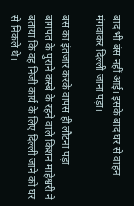बाद भी बंस नहीं आई। इसके बाद घर से वाहन मंगवाकर दिल्ली जाना पड़ा।

बस का इंतजार करके वापस ही लौटना पड़ा
बागपत के पुराने कस्बे के रहने वाले किशन माहेश्वरी ने बताया कि वह निजी कार्य के लिए दिल्ली जाने को घर से निकले थे।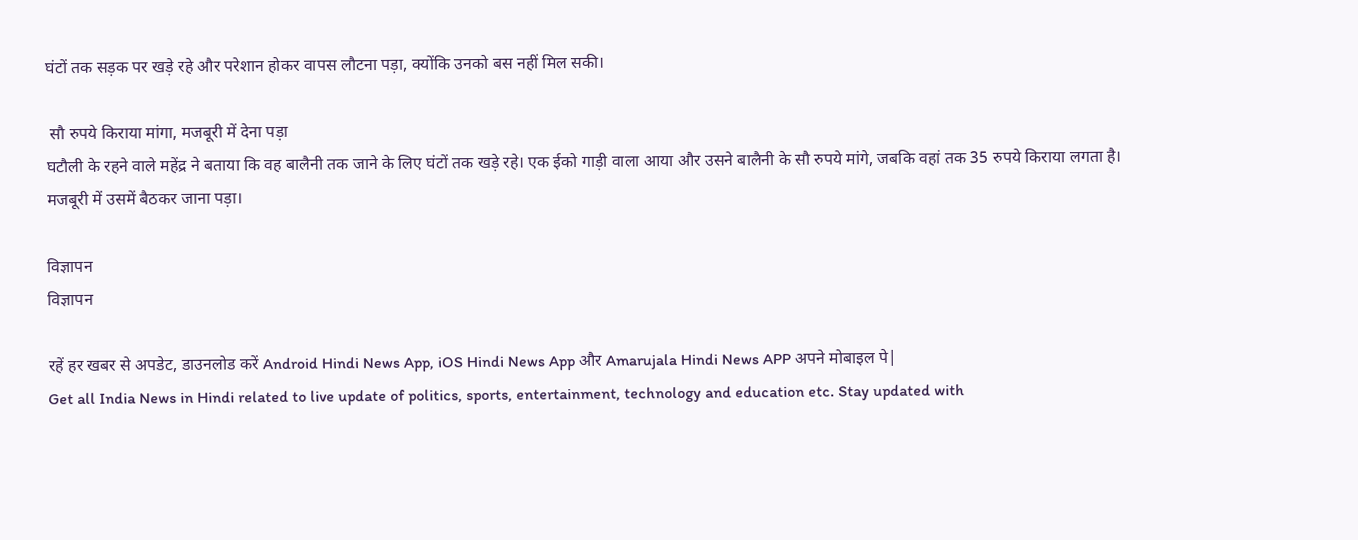घंटों तक सड़क पर खड़े रहे और परेशान होकर वापस लौटना पड़ा, क्योंकि उनको बस नहीं मिल सकी।

 सौ रुपये किराया मांगा, मजबूरी में देना पड़ा
घटौली के रहने वाले महेंद्र ने बताया कि वह बालैनी तक जाने के लिए घंटों तक खड़े रहे। एक ईको गाड़ी वाला आया और उसने बालैनी के सौ रुपये मांगे, जबकि वहां तक 35 रुपये किराया लगता है। मजबूरी में उसमें बैठकर जाना पड़ा।

विज्ञापन
विज्ञापन

रहें हर खबर से अपडेट, डाउनलोड करें Android Hindi News App, iOS Hindi News App और Amarujala Hindi News APP अपने मोबाइल पे|
Get all India News in Hindi related to live update of politics, sports, entertainment, technology and education etc. Stay updated with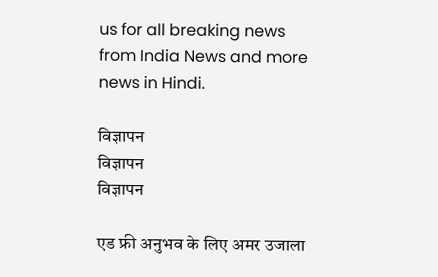us for all breaking news from India News and more news in Hindi.

विज्ञापन
विज्ञापन
विज्ञापन

एड फ्री अनुभव के लिए अमर उजाला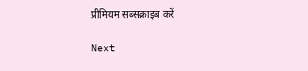प्रीमियम सब्सक्राइब करें

Next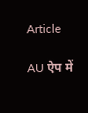Article

AU ऐप में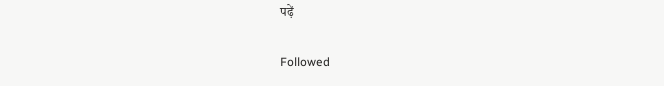पढ़ें

Followed